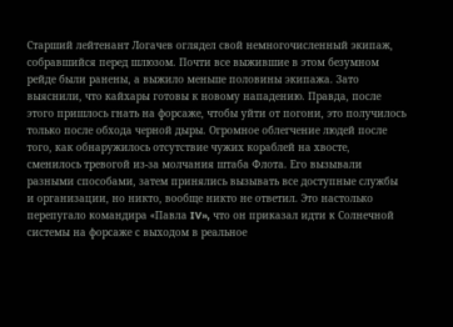Старший лейтенант Логачев оглядел свой немногочисленный экипаж, собравшийся перед шлюзом. Почти все выжившие в этом безумном рейде были ранены, а выжило меньше половины экипажа. Зато выяснили, что кайхары готовы к новому нападению. Правда, после этого пришлось гнать на форсаже, чтобы уйти от погони, это получилось только после обхода черной дыры. Огромное облегчение людей после того, как обнаружилось отсутствие чужих кораблей на хвосте, сменилось тревогой из-за молчания штаба Флота. Его вызывали разными способами, затем принялись вызывать все доступные службы и организации, но никто, вообще никто не ответил. Это настолько перепугало командира «Павла IV», что он приказал идти к Солнечной системы на форсаже с выходом в реальное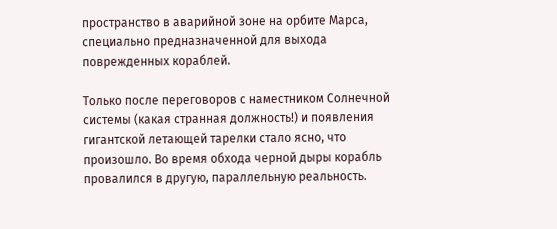пространство в аварийной зоне на орбите Марса, специально предназначенной для выхода поврежденных кораблей.

Только после переговоров с наместником Солнечной системы (какая странная должность!) и появления гигантской летающей тарелки стало ясно, что произошло. Во время обхода черной дыры корабль провалился в другую, параллельную реальность.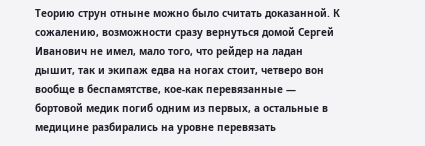Теорию струн отныне можно было считать доказанной. К сожалению, возможности сразу вернуться домой Сергей Иванович не имел, мало того, что рейдер на ладан дышит, так и экипаж едва на ногах стоит, четверо вон вообще в беспамятстве, кое-как перевязанные — бортовой медик погиб одним из первых, а остальные в медицине разбирались на уровне перевязать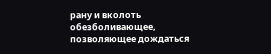рану и вколоть обезболивающее, позволяющее дождаться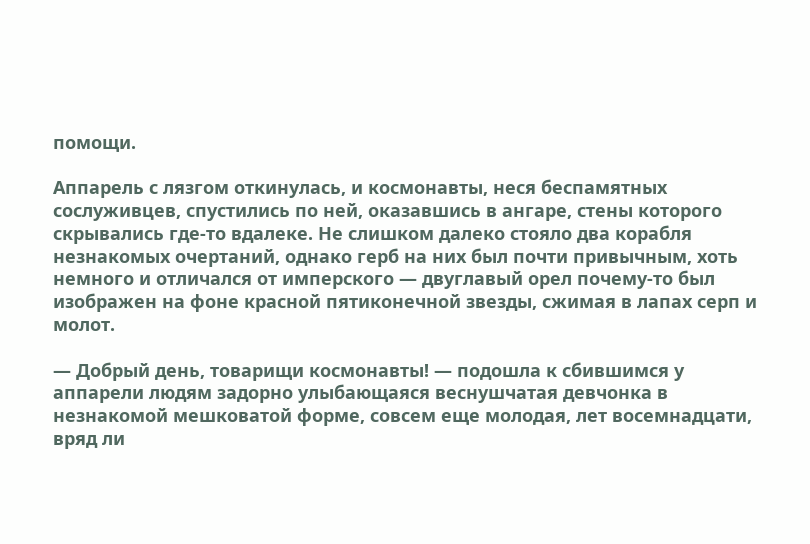помощи.

Аппарель с лязгом откинулась, и космонавты, неся беспамятных сослуживцев, спустились по ней, оказавшись в ангаре, стены которого скрывались где-то вдалеке. Не слишком далеко стояло два корабля незнакомых очертаний, однако герб на них был почти привычным, хоть немного и отличался от имперского — двуглавый орел почему-то был изображен на фоне красной пятиконечной звезды, сжимая в лапах серп и молот.

— Добрый день, товарищи космонавты! — подошла к сбившимся у аппарели людям задорно улыбающаяся веснушчатая девчонка в незнакомой мешковатой форме, совсем еще молодая, лет восемнадцати, вряд ли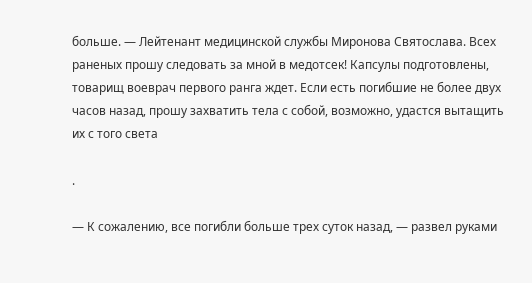больше. — Лейтенант медицинской службы Миронова Святослава. Всех раненых прошу следовать за мной в медотсек! Капсулы подготовлены, товарищ воеврач первого ранга ждет. Если есть погибшие не более двух часов назад, прошу захватить тела с собой, возможно, удастся вытащить их с того света

.

— К сожалению, все погибли больше трех суток назад, — развел руками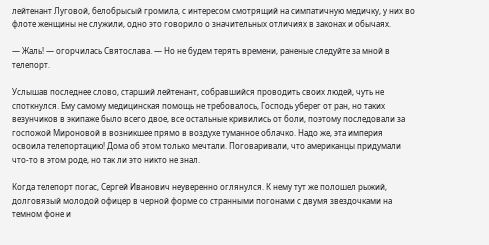лейтенант Луговой, белобрысый громила, с интересом смотрящий на симпатичную медичку, у них во флоте женщины не служили, одно это говорило о значительных отличиях в законах и обычаях.

— Жаль! — огорчилась Святослава. — Но не будем терять времени, раненые следуйте за мной в телепорт.

Услышав последнее слово, старший лейтенант, собравшийся проводить своих людей, чуть не споткнулся. Ему самому медицинская помощь не требовалось, Господь уберег от ран, но таких везунчиков в экипаже было всего двое, все остальные кривились от боли, поэтому последовали за госпожой Мироновой в возникшее прямо в воздухе туманное облачко. Надо же, эта империя освоила телепортацию! Дома об этом только мечтали. Поговаривали, что американцы придумали что-то в этом роде, но так ли это никто не знал.

Когда телепорт погас, Сергей Иванович неуверенно оглянулся. К нему тут же полошел рыжий, долговязый молодой офицер в черной форме со странными погонами с двумя звездочками на темном фоне и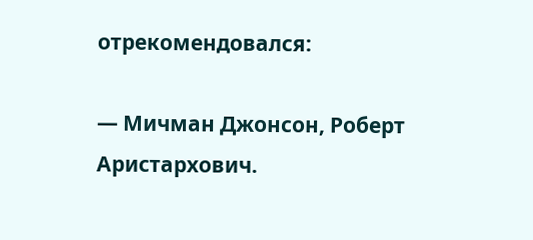отрекомендовался:

— Мичман Джонсон, Роберт Аристархович.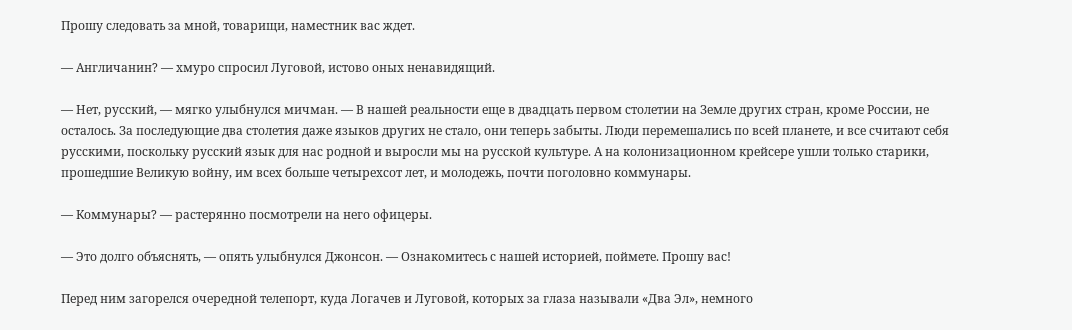Прошу следовать за мной, товарищи, наместник вас ждет.

— Англичанин? — хмуро спросил Луговой, истово оных ненавидящий.

— Нет, русский, — мягко улыбнулся мичман. — В нашей реальности еще в двадцать первом столетии на Земле других стран, кроме России, не осталось. За последующие два столетия даже языков других не стало, они теперь забыты. Люди перемешались по всей планете, и все считают себя русскими, поскольку русский язык для нас родной и выросли мы на русской культуре. А на колонизационном крейсере ушли только старики, прошедшие Великую войну, им всех больше четырехсот лет, и молодежь, почти поголовно коммунары.

— Коммунары? — растерянно посмотрели на него офицеры.

— Это долго объяснять, — опять улыбнулся Джонсон. — Ознакомитесь с нашей историей, поймете. Прошу вас!

Перед ним загорелся очередной телепорт, куда Логачев и Луговой, которых за глаза называли «Два Эл», немного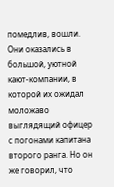помедлив, вошли. Они оказались в большой, уютной кают-компании, в которой их ожидал моложаво выглядящий офицер с погонами капитана второго ранга. Но он же говорил, что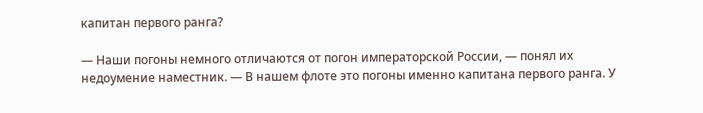капитан первого ранга?

— Наши погоны немного отличаются от погон императорской России, — понял их недоумение наместник. — В нашем флоте это погоны именно капитана первого ранга. У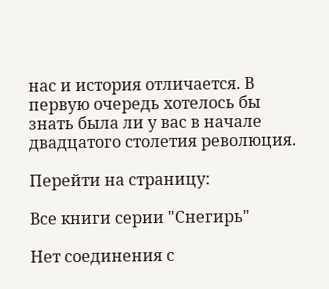нас и история отличается. В первую очередь хотелось бы знать была ли у вас в начале двадцатого столетия революция.

Перейти на страницу:

Все книги серии "Снегирь"

Нет соединения с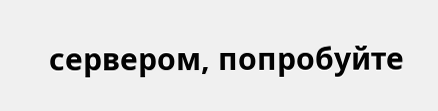сервером, попробуйте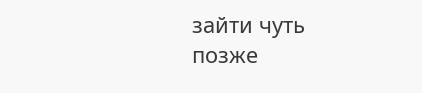зайти чуть позже